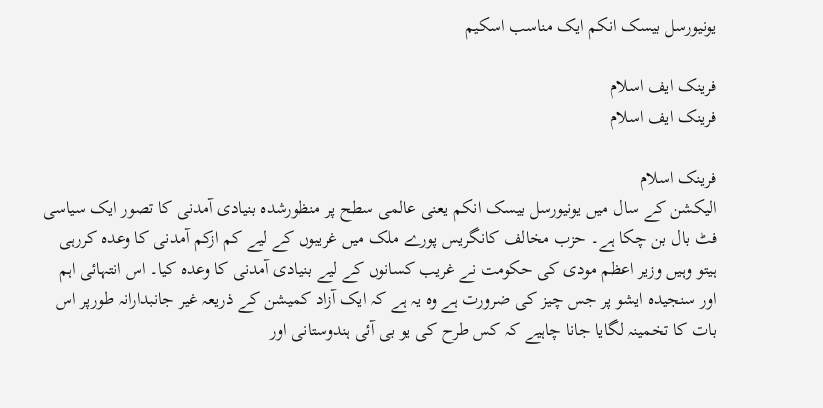یونیورسل بیسک انکم ایک مناسب اسکیم

فرینک ایف اسلام
فرینک ایف اسلام

فرینک اسلام
الیکشن کے سال میں یونیورسل بیسک انکم یعنی عالمی سطح پر منظورشدہ بنیادی آمدنی کا تصور ایک سیاسی فٹ بال بن چکا ہے۔ حزب مخالف کانگریس پورے ملک میں غریبوں کے لیے کم ازکم آمدنی کا وعدہ کررہی ہیتو وہیں وزیر اعظم مودی کی حکومت نے غریب کسانوں کے لیے بنیادی آمدنی کا وعدہ کیا۔ اس انتہائی اہم اور سنجیدہ ایشو پر جس چیز کی ضرورت ہے وہ یہ ہے کہ ایک آزاد کمیشن کے ذریعہ غیر جانبدارانہ طورپر اس بات کا تخمینہ لگایا جانا چاہیے کہ کس طرح کی یو بی آئی ہندوستانی اور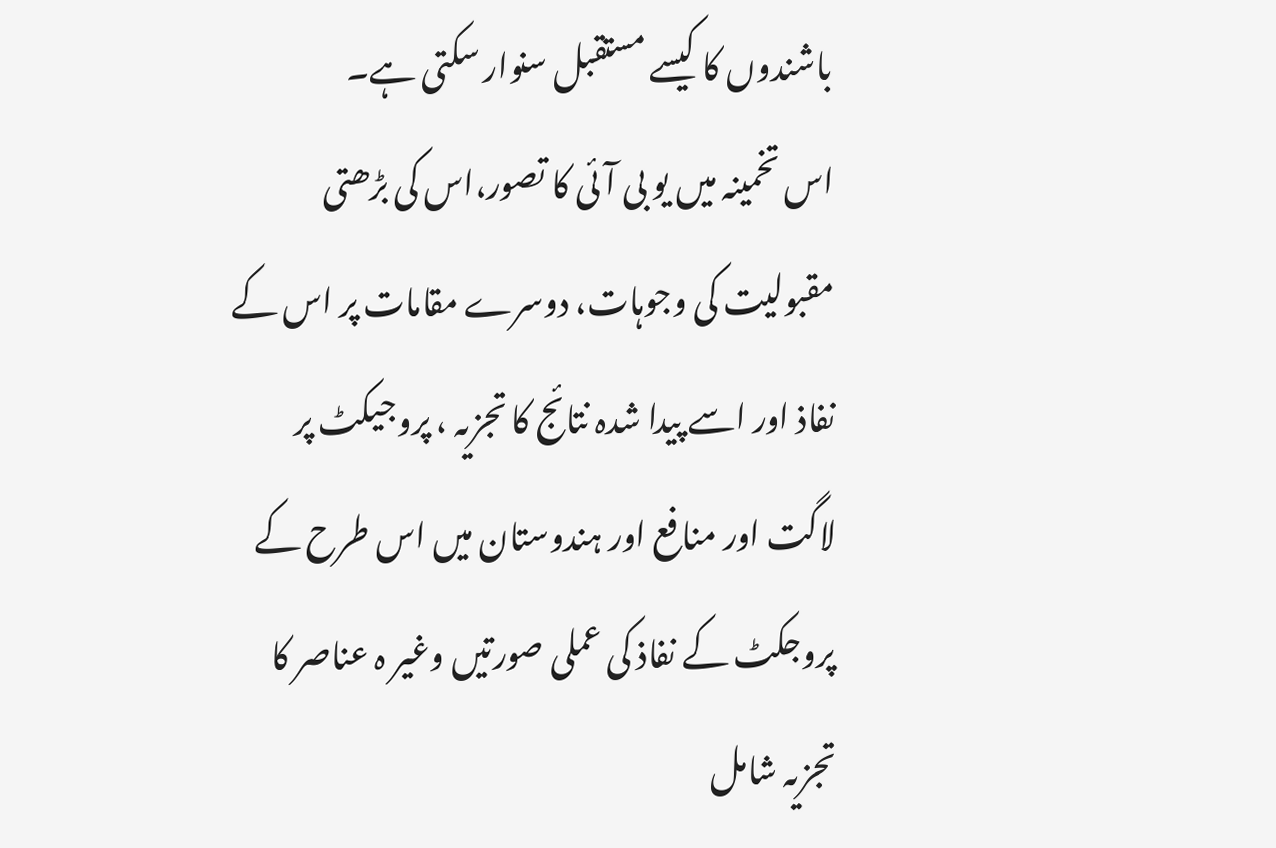باشندوں کا کیسے مستقبل سنوار سکتی ہے۔
اس تخمینہ میں یو بی آئی کا تصور،اس کی بڑھتی مقبولیت کی وجوہات، دوسرے مقامات پر اس کے نفاذ اور اسے پیدا شدہ نتائج کا تجزیہ ، پروجیکٹ پر لاگت اور منافع اور ہندوستان میں اس طرح کے پروجکٹ کے نفاذ کی عملی صورتیں وغیر ہ عناصر کا تجزیہ شامل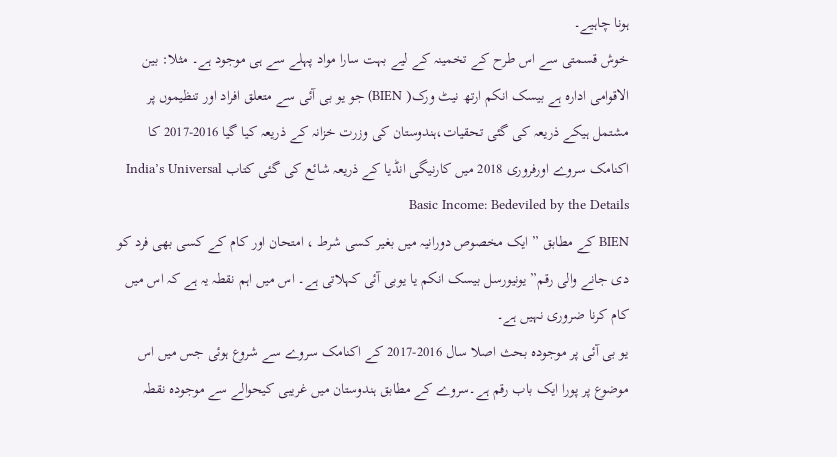ہونا چاہیے۔
خوش قسمتی سے اس طرح کے تخمینہ کے لیے بہت سارا مواد پہلے سے ہی موجود ہے۔ مثلا: بین الاقوامی ادارہ ہے بیسک انکم ارتھ نیٹ ورک( BIEN) جو یو بی آئی سے متعلق افراد اور تنظیموں پر مشتمل ہیکے ذریعہ کی گئی تحقیات،ہندوستان کی وزرت خزانہ کے ذریعہ کیا گیا 2016-2017 کا اکنامک سروے اورفروری 2018 میں کارنیگی انڈیا کے ذریعہ شائع کی گئی کتاب India’s Universal Basic Income: Bedeviled by the Details
BIEN کے مطابق ” ایک مخصوص دورانیہ میں بغیر کسی شرط ، امتحان اور کام کے کسی بھی فرد کو دی جانے والی رقم” یونیورسل بیسک انکم یا یوبی آئی کہلاتی ہے۔ اس میں اہم نقطہ یہ ہے کہ اس میں کام کرنا ضروری نہیں ہے۔
یو بی آئی پر موجودہ بحث اصلا سال 2016-2017 کے اکنامک سروے سے شروع ہوئی جس میں اس موضوع پر پورا ایک باب رقم ہے۔سروے کے مطابق ہندوستان میں غریبی کیحوالے سے موجودہ نقطہ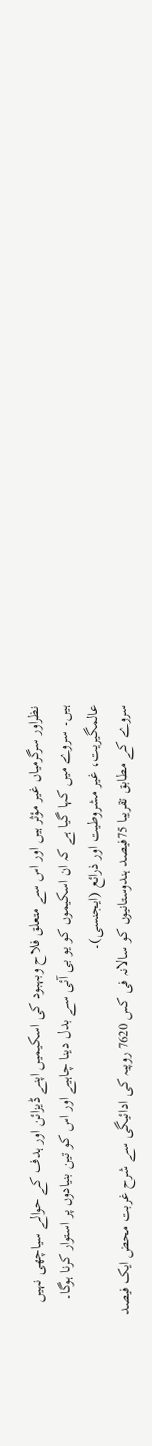نظراور سرگرمیاں غیر مؤثر ہیں اور اس سے متعلق فلاح وبہبود کی اسکیمیں اپنے ڈیزائن اور ہدف کے حوالے سیاچھی نہیں ہیں۔ سروے میں کہا گیا ہے کہ ان اسکیموں کو یو بی آئی سے بدل دینا چاہیے اور اس کو تین بنیادوں پر استوار کرنا ہوگا۔ عالمگیریت، غیر مشروطیت اور ذرائع (ایجنسی)۔
سروے کے مطابق تقریبا 75فیصد ہندوستانیوں کو سالانہ فی کس 7620 روپیہ کی ادائیگی سے شرح غربت محض ایک فیصد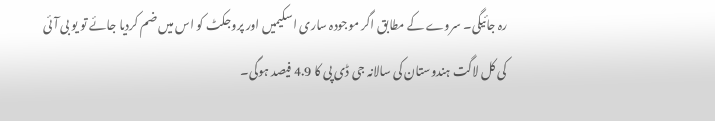رہ جائیگی۔ سروے کے مطابق اگر موجودہ ساری اسکیمیں اور پروجکٹ کو اس میں ضم کردیا جائے تو یو بی آئی کی کل لاگت ہندوستان کی سالانہ جی ڈی پی کا 4.9 فیصد ہوگی۔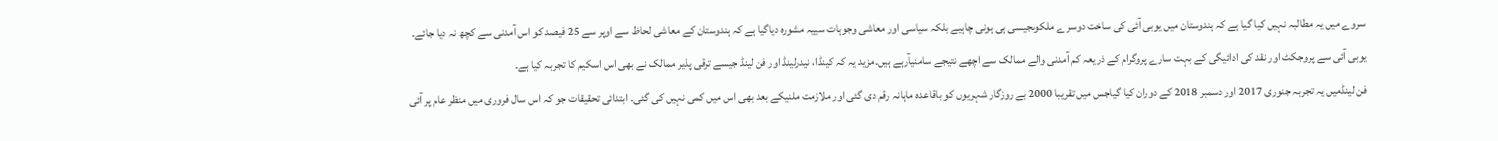سروے میں یہ مطالبہ نہیں کیا گیا ہے کہ ہندوستان میں یوبی آئی کی ساخت دوسر ے ملکوںجیسی ہی ہونی چاہیے بلکہ سیاسی اور معاشی وجوہات سییہ مشورہ دیاگیا ہے کہ ہندوستان کے معاشی لحاظ سے اوپر سے 25 فیصد کو اس آمدنی سے کچھ نہ دیا جائے۔
یوبی آئی سے پروجکٹ اور نقد کی ادائیگی کے بہت سارے پروگرام کے ذریعہ کم آمدنی والے ممالک سے اچھے نتیجے سامنیآرہے ہیں۔مزید یہ کہ کینڈا، نیدرلینڈ اور فن لینڈ جیسے ترقی پذیر ممالک نے بھی اس اسکیم کا تجربہ کیا ہے۔
فن لینڈمیں یہ تجربہ جنوری 2017 اور دسمبر 2018 کے دوران کیا گیاجس میں تقریبا 2000 بے روزگار شہریوں کو باقاعدہ ماہانہ رقم دی گئی اور ملازمت ملنیکے بعد بھی اس میں کمی نہیں کی گئی۔ ابتدائی تحقیقات جو کہ اس سال فروری میں منظر عام پر آئی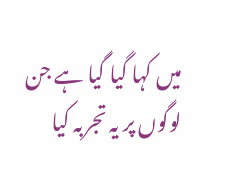میں کہا گیا گیا ہے جن لوگوں پر یہ تجربہ کیا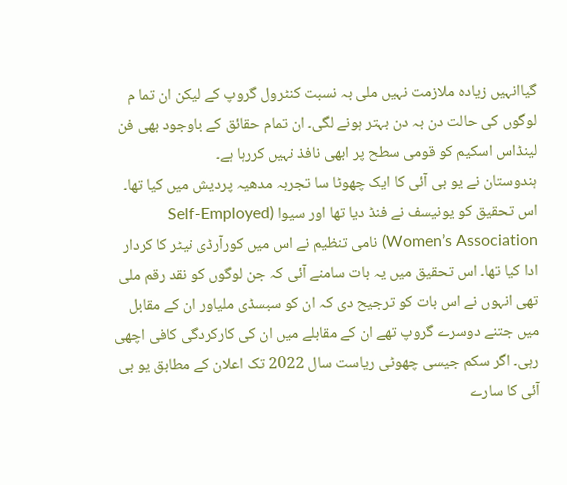گیاانہیں زیادہ ملازمت نہیں ملی بہ نسبت کنٹرول گروپ کے لیکن ان تما م لوگوں کی حالت دن بہ دن بہتر ہونے لگی۔ ان تمام حقائق کے باوجود بھی فن لینڈاس اسکیم کو قومی سطح پر ابھی نافذ نہیں کررہا ہے۔
ہندوستان نے یو بی آئی کا ایک چھوٹا سا تجربہ مدھیہ پردیش میں کیا تھا۔ اس تحقیق کو یونیسف نے فنڈ دیا تھا اور سیوا (Self-Employed Women’s Association) نامی تنظیم نے اس میں کورآرڈی نیٹر کا کردار ادا کیا تھا۔ اس تحقیق میں یہ بات سامنے آئی کہ جن لوگوں کو نقد رقم ملی تھی انہوں نے اس بات کو ترجیح دی کہ ان کو سبسڈی ملیاور ان کے مقابل میں جتنے دوسرے گروپ تھے ان کے مقابلے میں ان کی کارکردگی کافی اچھی رہی۔ اگر سکم جیسی چھوٹی ریاست سال 2022 تک اعلان کے مطابق یو بی آئی کا سارے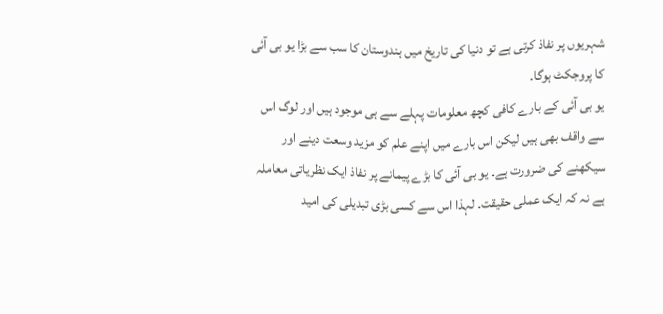شہریوں پر نفاذ کرتی ہے تو دنیا کی تاریخ میں ہندوستان کا سب سے بڑا یو بی آئی کا پروجکٹ ہوگا۔
یو بی آئی کے بارے کافی کچھ معلومات پہلے سے ہی موجود ہیں اور لوگ اس سے واقف بھی ہیں لیکن اس بارے میں اپنے علم کو مزید وسعت دینے اور سیکھنے کی ضرورت ہے۔ یو بی آئی کا بڑے پیمانے پر نفاذ ایک نظریاتی معاملہ ہے نہ کہ ایک عملی حقیقت۔ لہذا اس سے کسی بڑی تبدیلی کی امید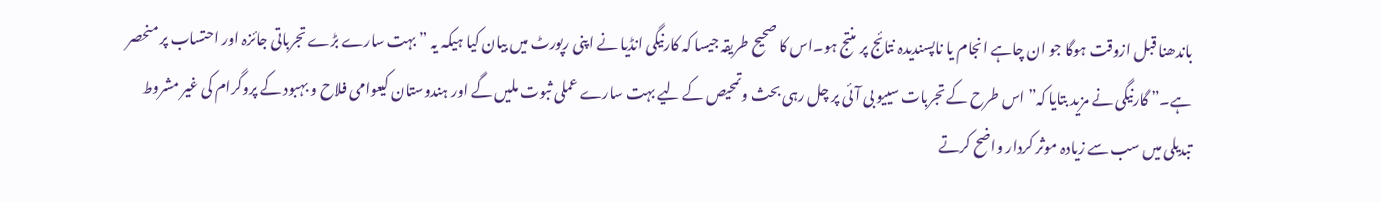باندھنا قبل ازوقت ہوگا جو ان چاہے انجام یا ناپسندیدہ نتائج پر منتج ہو۔اس کا صحیح طریقہ جیسا کہ کارنیگی انڈیا نے اپنی رپورٹ میں بیان کیا ہیکہ یہ ” بہت سارے بڑے تجرباتی جائزہ اور احتساب پر منحصر ہے۔” گارنیگی نے مزید بتایا کہ” اس طرح کے تجربات سییو بی آئی پر چل رہی بحث وتمحیص کے لیے بہت سارے عملی ثبوت ملیں گے اور ہندوستان کیعوامی فلاح و بہبود کے پروگرام کی غیر مشروط تبدیلی میں سب سے زیادہ موثر کردار واضح کرتے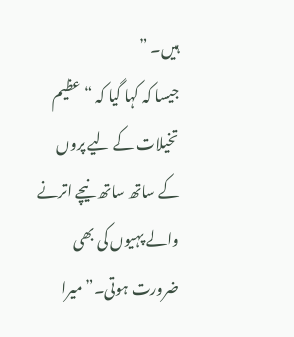ہیں۔ ”
جیسا کہ کہا گیا کہ “عظیم تخیلات کے لیے پروں کے ساتھ ساتھ نیچے اترنے والے پہیوں کی بھی ضرورت ہوتی۔” میرا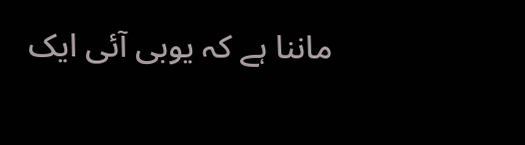ماننا ہے کہ یوبی آئی ایک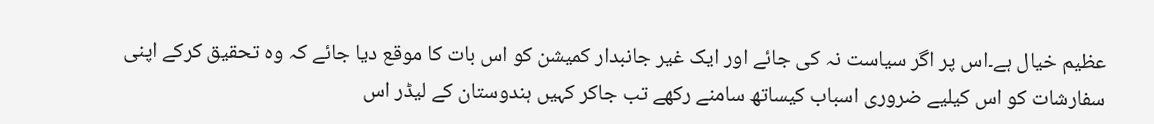عظیم خیال ہے۔اس پر اگر سیاست نہ کی جائے اور ایک غیر جانبدار کمیشن کو اس بات کا موقع دیا جائے کہ وہ تحقیق کرکے اپنی سفارشات کو اس کیلیے ضروری اسباب کیساتھ سامنے رکھے تب جاکر کہیں ہندوستان کے لیڈر اس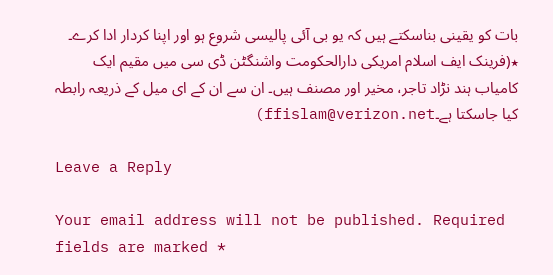بات کو یقینی بناسکتے ہیں کہ یو بی آئی پالیسی شروع ہو اور اپنا کردار ادا کرے۔
٭(فرینک ایف اسلام امریکی دارالحکومت واشنگٹن ڈی سی میں مقیم ایک کامیاب ہند نڑاد تاجر، مخیر اور مصنف ہیں۔ ان سے ان کے ای میل کے ذریعہ رابطہ کیا جاسکتا ہے۔ffislam@verizon.net)

Leave a Reply

Your email address will not be published. Required fields are marked *